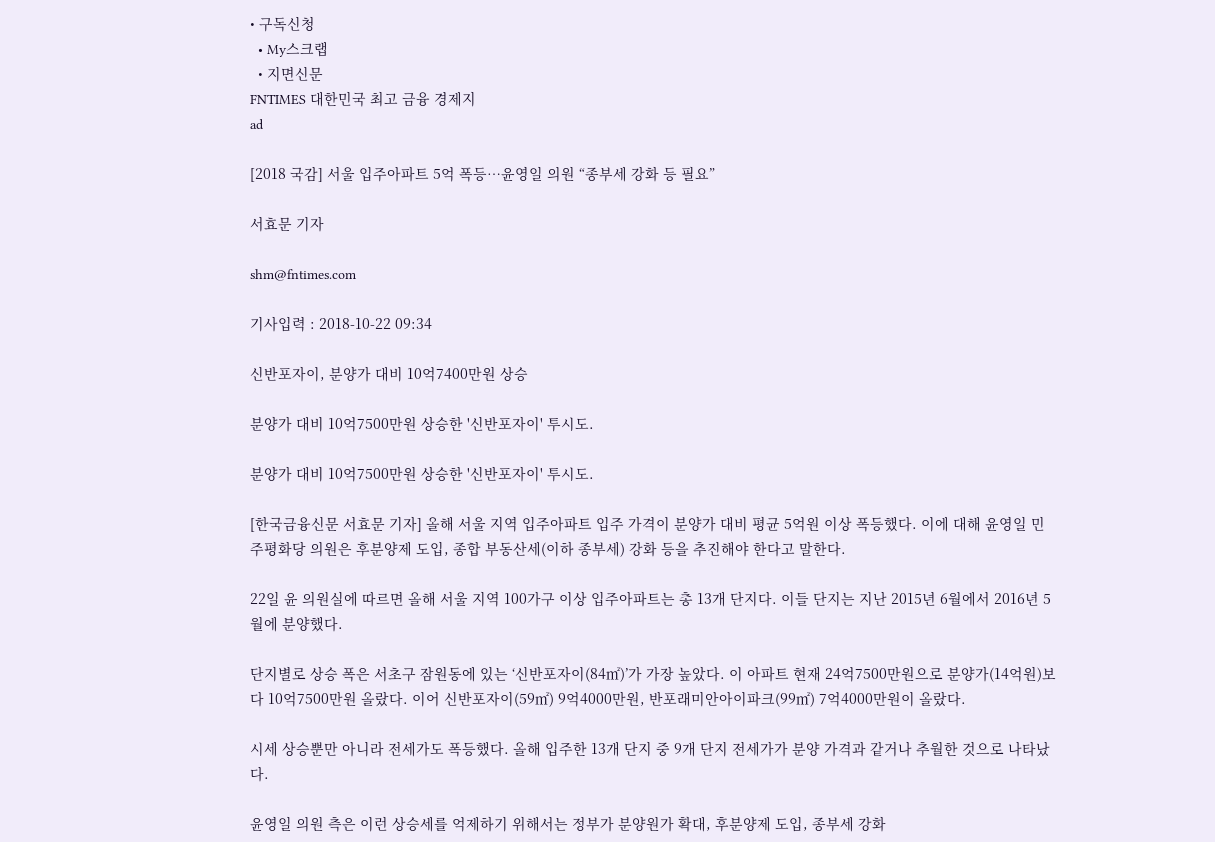• 구독신청
  • My스크랩
  • 지면신문
FNTIMES 대한민국 최고 금융 경제지
ad

[2018 국감] 서울 입주아파트 5억 폭등…윤영일 의원 “종부세 강화 등 필요”

서효문 기자

shm@fntimes.com

기사입력 : 2018-10-22 09:34

신반포자이, 분양가 대비 10억7400만원 상승

분양가 대비 10억7500만원 상승한 '신반포자이' 투시도.

분양가 대비 10억7500만원 상승한 '신반포자이' 투시도.

[한국금융신문 서효문 기자] 올해 서울 지역 입주아파트 입주 가격이 분양가 대비 평균 5억원 이상 폭등했다. 이에 대해 윤영일 민주평화당 의원은 후분양제 도입, 종합 부동산세(이하 종부세) 강화 등을 추진해야 한다고 말한다.

22일 윤 의원실에 따르면 올해 서울 지역 100가구 이상 입주아파트는 총 13개 단지다. 이들 단지는 지난 2015년 6월에서 2016년 5월에 분양했다.

단지별로 상승 폭은 서초구 잠원동에 있는 ‘신반포자이(84㎡)’가 가장 높았다. 이 아파트 현재 24억7500만원으로 분양가(14억원)보다 10억7500만원 올랐다. 이어 신반포자이(59㎡) 9억4000만원, 반포래미안아이파크(99㎡) 7억4000만원이 올랐다.

시세 상승뿐만 아니라 전세가도 폭등했다. 올해 입주한 13개 단지 중 9개 단지 전세가가 분양 가격과 같거나 추월한 것으로 나타났다.

윤영일 의원 측은 이런 상승세를 억제하기 위해서는 정부가 분양원가 확대, 후분양제 도입, 종부세 강화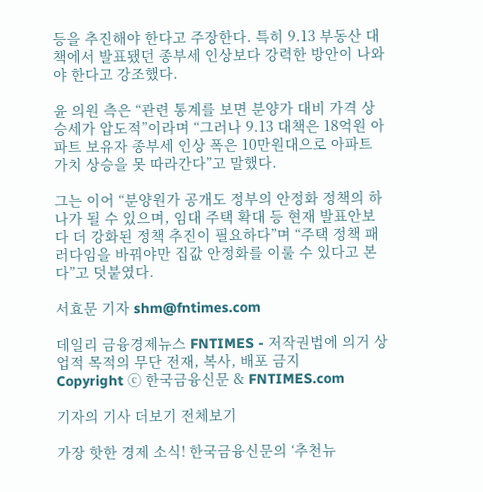등을 추진해야 한다고 주장한다. 특히 9.13 부동산 대책에서 발표됐던 종부세 인상보다 강력한 방안이 나와야 한다고 강조했다.

윤 의원 측은 “관련 통계를 보면 분양가 대비 가격 상승세가 압도적”이라며 “그러나 9.13 대책은 18억원 아파트 보유자 종부세 인상 폭은 10만원대으로 아파트 가치 상승을 못 따라간다”고 말했다.

그는 이어 “분양원가 공개도 정부의 안정화 정책의 하나가 될 수 있으며, 임대 주택 확대 등 현재 발표안보다 더 강화된 정책 추진이 필요하다”며 “주택 정책 패러다임을 바꿔야만 집값 안정화를 이룰 수 있다고 본다”고 덧붙였다.

서효문 기자 shm@fntimes.com

데일리 금융경제뉴스 FNTIMES - 저작권법에 의거 상업적 목적의 무단 전재, 복사, 배포 금지
Copyright ⓒ 한국금융신문 & FNTIMES.com

기자의 기사 더보기 전체보기

가장 핫한 경제 소식! 한국금융신문의 ‘추천뉴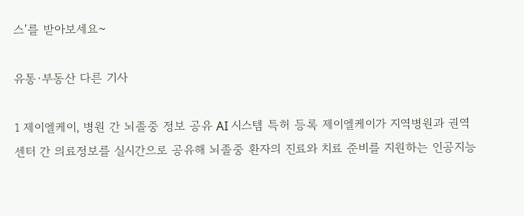스’를 받아보세요~

유통·부동산 다른 기사

1 제이엘케이, 병원 간 뇌졸중 정보 공유 AI 시스템 특허 등록 제이엘케이가 지역병원과 권역센터 간 의료정보를 실시간으로 공유해 뇌졸중 환자의 진료와 치료 준비를 지원하는 인공지능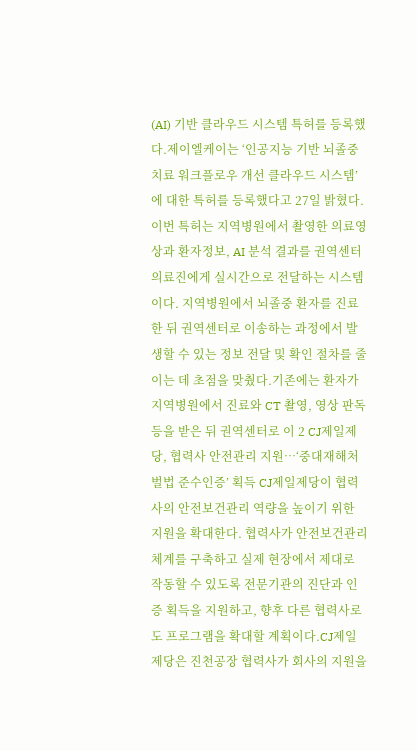(AI) 기반 클라우드 시스템 특허를 등록했다.제이엘케이는 ‘인공지능 기반 뇌졸중 치료 워크플로우 개선 클라우드 시스템’에 대한 특허를 등록했다고 27일 밝혔다.이번 특허는 지역병원에서 촬영한 의료영상과 환자정보, AI 분석 결과를 권역센터 의료진에게 실시간으로 전달하는 시스템이다. 지역병원에서 뇌졸중 환자를 진료한 뒤 권역센터로 이송하는 과정에서 발생할 수 있는 정보 전달 및 확인 절차를 줄이는 데 초점을 맞췄다.기존에는 환자가 지역병원에서 진료와 CT 촬영, 영상 판독 등을 받은 뒤 권역센터로 이 2 CJ제일제당, 협력사 안전관리 지원…‘중대재해처벌법 준수인증’ 획득 CJ제일제당이 협력사의 안전보건관리 역량을 높이기 위한 지원을 확대한다. 협력사가 안전보건관리체계를 구축하고 실제 현장에서 제대로 작동할 수 있도록 전문기관의 진단과 인증 획득을 지원하고, 향후 다른 협력사로도 프로그램을 확대할 계획이다.CJ제일제당은 진천공장 협력사가 회사의 지원을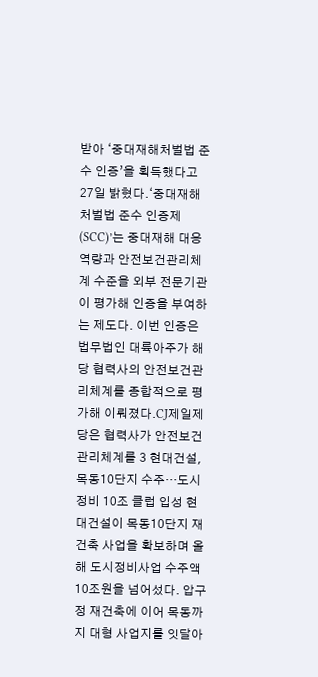받아 ‘중대재해처벌법 준수 인증’을 획득했다고 27일 밝혔다.‘중대재해처벌법 준수 인증제(SCC)’는 중대재해 대응 역량과 안전보건관리체계 수준을 외부 전문기관이 평가해 인증을 부여하는 제도다. 이번 인증은 법무법인 대륙아주가 해당 협력사의 안전보건관리체계를 종합적으로 평가해 이뤄졌다.CJ제일제당은 협력사가 안전보건관리체계를 3 현대건설, 목동10단지 수주…도시정비 10조 클럽 입성 현대건설이 목동10단지 재건축 사업을 확보하며 올해 도시정비사업 수주액 10조원을 넘어섰다. 압구정 재건축에 이어 목동까지 대형 사업지를 잇달아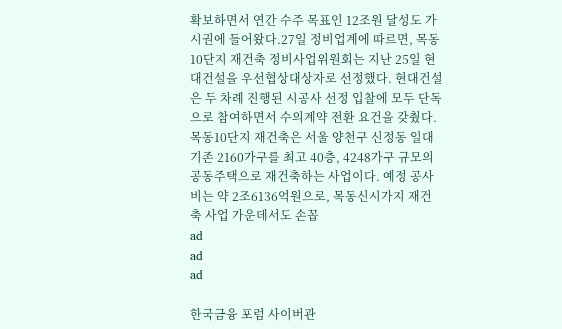확보하면서 연간 수주 목표인 12조원 달성도 가시권에 들어왔다.27일 정비업계에 따르면, 목동10단지 재건축 정비사업위원회는 지난 25일 현대건설을 우선협상대상자로 선정했다. 현대건설은 두 차례 진행된 시공사 선정 입찰에 모두 단독으로 참여하면서 수의계약 전환 요건을 갖췄다.목동10단지 재건축은 서울 양천구 신정동 일대 기존 2160가구를 최고 40층, 4248가구 규모의 공동주택으로 재건축하는 사업이다. 예정 공사비는 약 2조6136억원으로, 목동신시가지 재건축 사업 가운데서도 손꼽
ad
ad
ad

한국금융 포럼 사이버관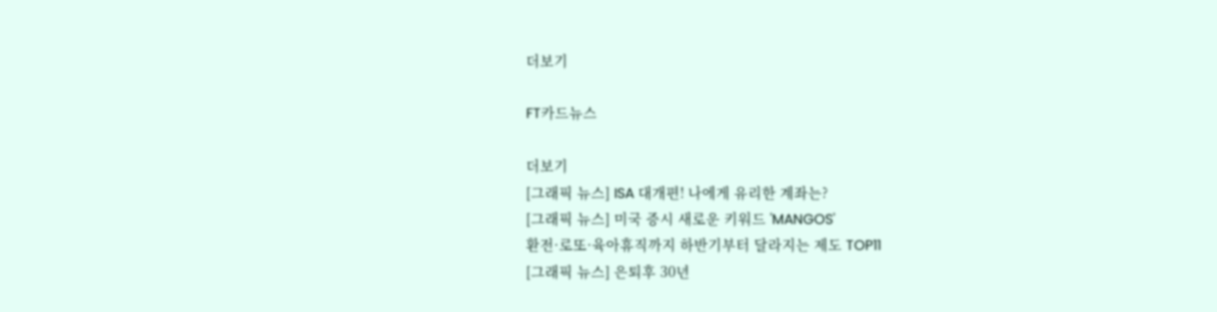더보기

FT카드뉴스

더보기
[그래픽 뉴스] ISA 대개편! 나에게 유리한 계좌는?
[그래픽 뉴스] 미국 증시 새로운 키워드 'MANGOS'
환전·로또·육아휴직까지 하반기부터 달라지는 제도 TOP11
[그래픽 뉴스] 은퇴후 30년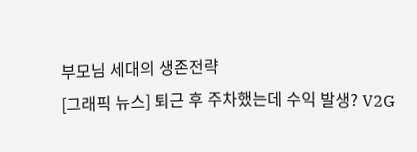부모님 세대의 생존전략
[그래픽 뉴스] 퇴근 후 주차했는데 수익 발생? V2G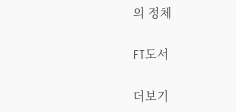의 정체

FT도서

더보기